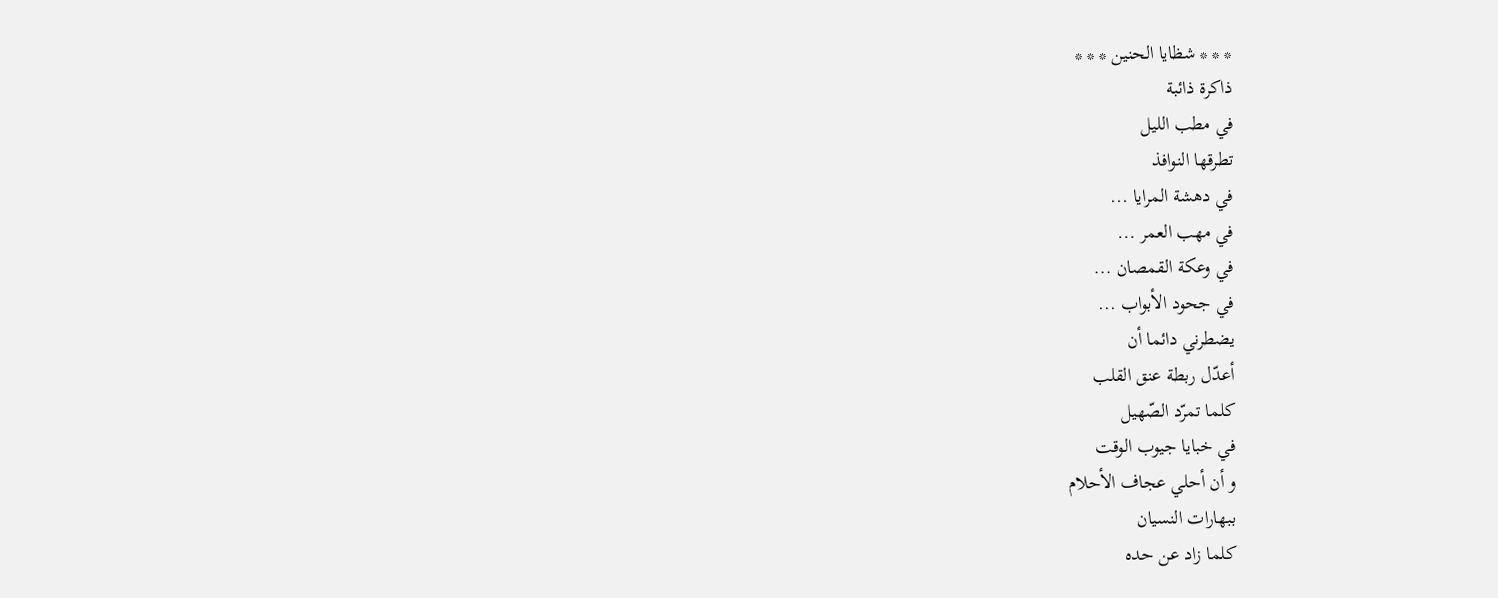* * * شظايا الحنين * * *
ذاكرة ذائبة
في مطب الليل
تطرقها النوافذ
في دهشة المرايا ...
في مهب العمر ...
في وعكة القمصان ...
في جحود الأبواب ...
يضطرني دائما أن
أعدّل ربطة عنق القلب
كلما تمرّد الصّهيل
في خبايا جيوب الوقت
و أن أحلي عجاف الأحلام
ببهارات النسيان
كلما زاد عن حده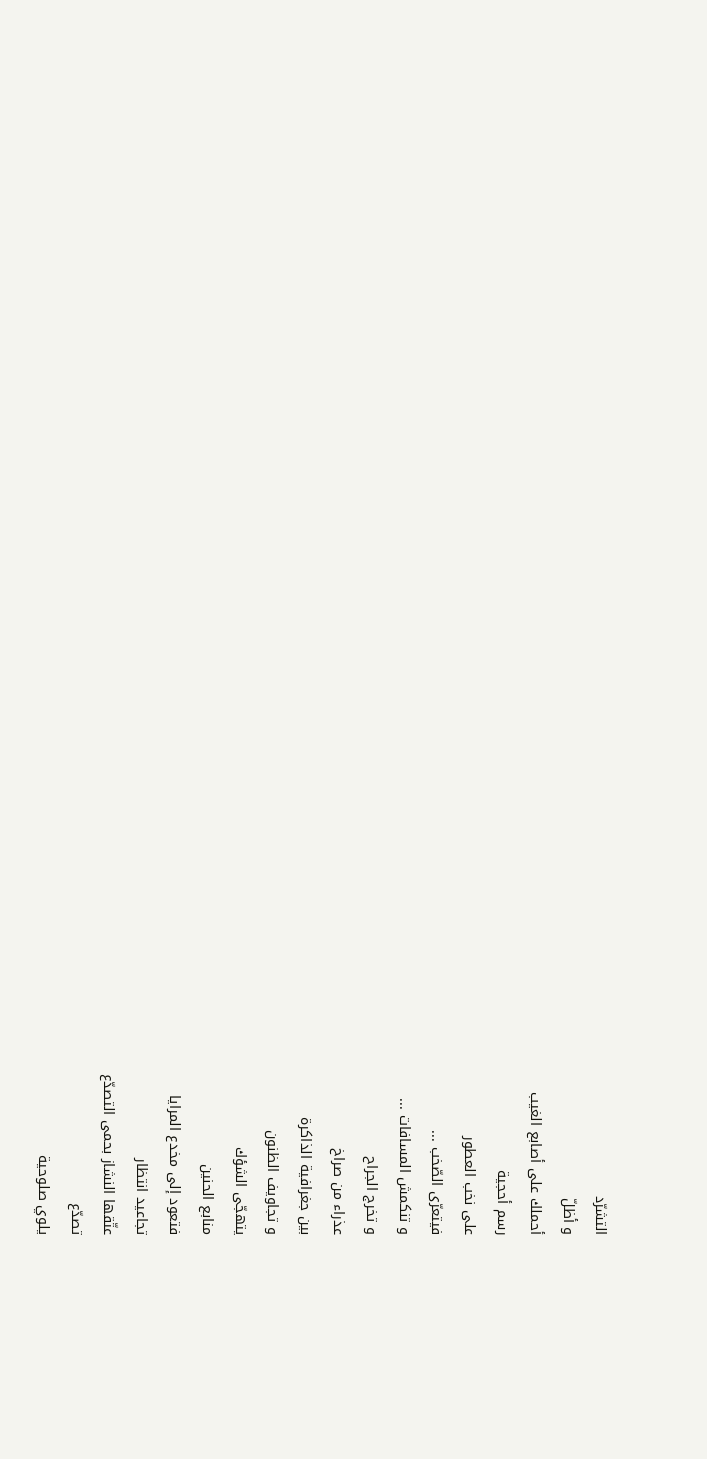التشرّد
و أظلّ
أحملك علی أصابع الغيب
رسم أحجية
علی نخب العطور
فيتعرّی الصّخب ...
و تنكمش المسافات ...
و تخرج الجراح
عذراء من صراخ
بين جغرافية الذاكرة
و تجاويف الظنون
يتهجّی الشؤك
منابع الحنين
فتعود إلی مخدع المرايا
تجاعيد انتظار
عتّقها النشاز بحمی التصدّع
تصدّع
يلوي صلوحية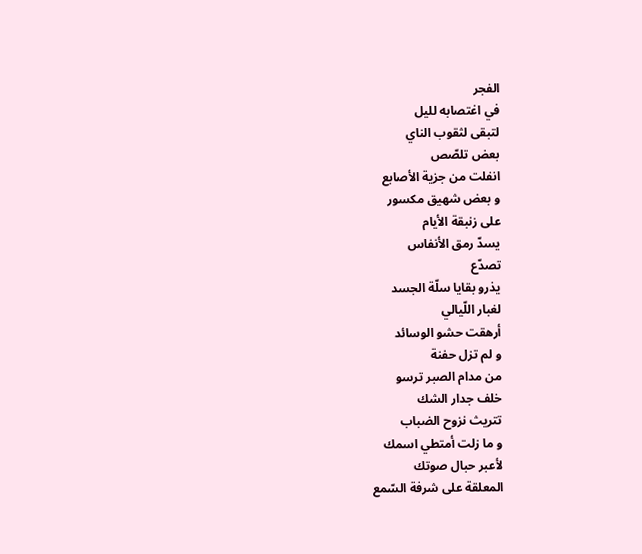الفجر
في اغتصابه لليل
لتبقی لثقوب الناي
بعض تلصّص
انفلت من جزية الأصابع
و بعض شهيق مكسور
علی زنبقة الأيام
يسدّ رمق الأنفاس
تصدّع
يذرو بقايا سلّة الجسد
لغبار اللّيالي
أرهقت حشو الوسائد
و لم تزل حفنة
من مدام الصبر ترسو
خلف جدار الشك
تتريث نزوح الضباب
و ما زلت أمتطي اسمك
لأعبر حبال صوتك
المعلقة علی شرفة السّمع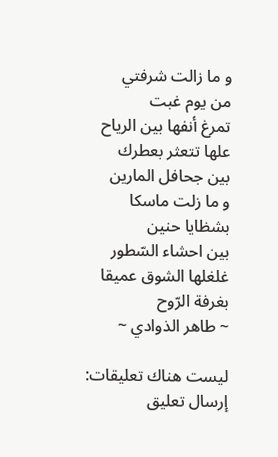و ما زالت شرفتي
من يوم غبت
تمرغ أنفها بين الرياح
علها تتعثر بعطرك
بين جحافل المارين
و ما زلت ماسكا
بشظايا حنين
بين احشاء السّطور
غلغلها الشوق عميقا
بغرفة الرّوح
~ طاهر الذوادي ~

ليست هناك تعليقات:
إرسال تعليق